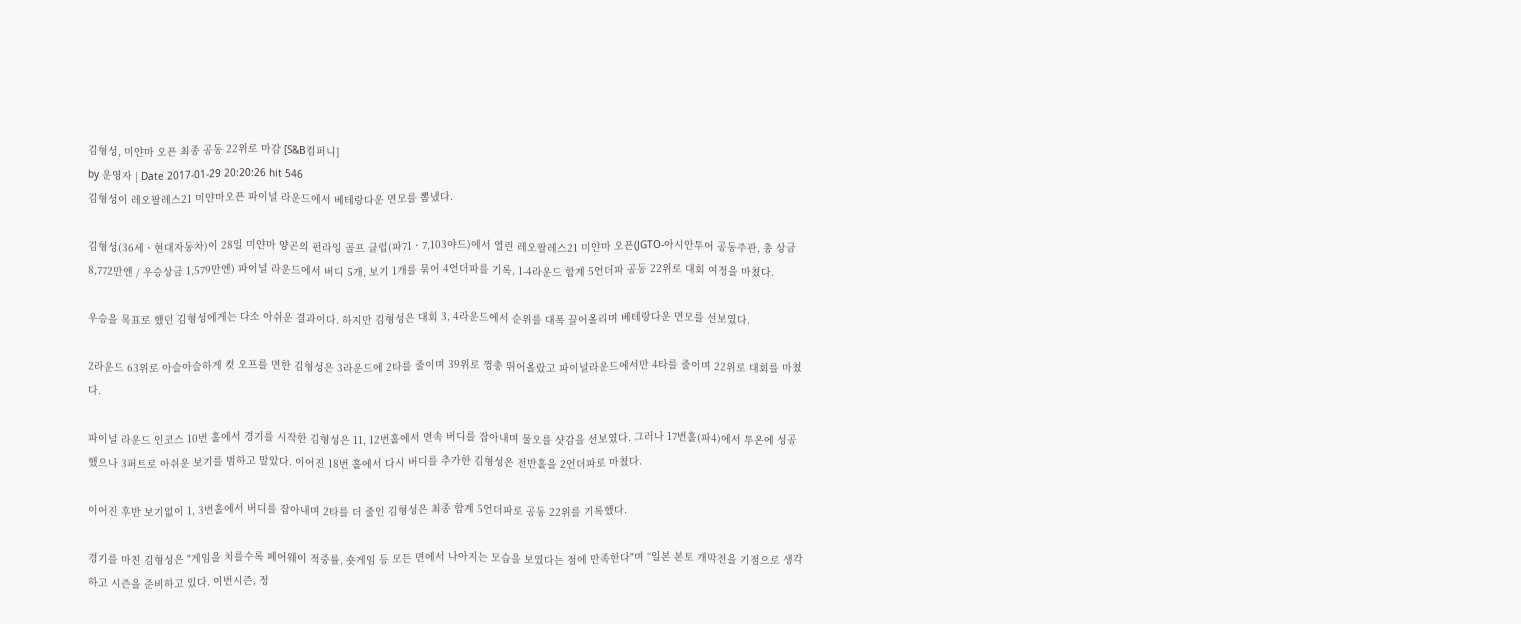김형성, 미얀마 오픈 최종 공동 22위로 마감 [S&B컴퍼니]
by 운영자 | Date 2017-01-29 20:20:26 hit 546
김형성이 레오팔레스21 미얀마오픈 파이널 라운드에서 베테랑다운 면모를 뽐냈다.

김형성(36세ㆍ현대자동차)이 28일 미얀마 양곤의 펀라잉 골프 클럽(파71ㆍ7,103야드)에서 열린 레오팔레스21 미얀마 오픈(JGTO-아시안투어 공동주관, 총 상금 8,772만엔 / 우승상금 1,579만엔) 파이널 라운드에서 버디 5개, 보기 1개를 묶어 4언더파를 기록, 1-4라운드 합계 5언더파 공동 22위로 대회 여정을 마쳤다.

우승을 목표로 했던 김형성에게는 다소 아쉬운 결과이다. 하지만 김형성은 대회 3, 4라운드에서 순위를 대폭 끌어올리며 베테랑다운 면모를 선보였다.

2라운드 63위로 아슬아슬하게 컷 오프를 면한 김형성은 3라운드에 2타를 줄이며 39위로 껑충 뛰어올랐고 파이널라운드에서만 4타를 줄이며 22위로 대회를 마쳤다.

파이널 라운드 인코스 10번 홀에서 경기를 시작한 김형성은 11, 12번홀에서 연속 버디를 잡아내며 물오를 샷감을 선보였다. 그러나 17번홀(파4)에서 투온에 성공했으나 3퍼트로 아쉬운 보기를 범하고 말았다. 이어진 18번 홀에서 다시 버디를 추가한 김형성은 전반홀을 2언더파로 마쳤다.

이어진 후반 보기없이 1, 3번홀에서 버디를 잡아내며 2타를 더 줄인 김형성은 최종 합계 5언더파로 공동 22위를 기록했다.

경기를 마친 김형성은 "게임을 치를수록 페어웨이 적중률, 숏게임 등 모든 면에서 나아지는 모습을 보였다는 점에 만족한다"며 “일본 본토 개막전을 기점으로 생각하고 시즌을 준비하고 있다. 이번시즌, 정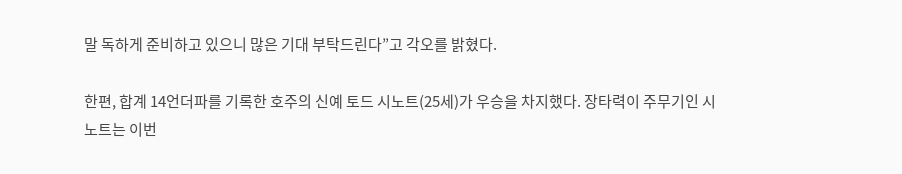말 독하게 준비하고 있으니 많은 기대 부탁드린다”고 각오를 밝혔다.

한편, 합계 14언더파를 기록한 호주의 신예 토드 시노트(25세)가 우승을 차지했다. 장타력이 주무기인 시노트는 이번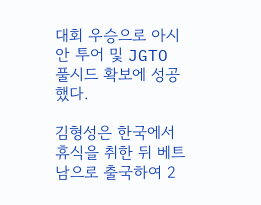대회 우승으로 아시안 투어 및 JGTO 풀시드 확보에 성공했다.

김형성은 한국에서 휴식을 취한 뒤 베트남으로 출국하여 2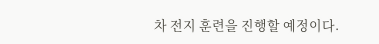차 전지 훈련을 진행할 예정이다.